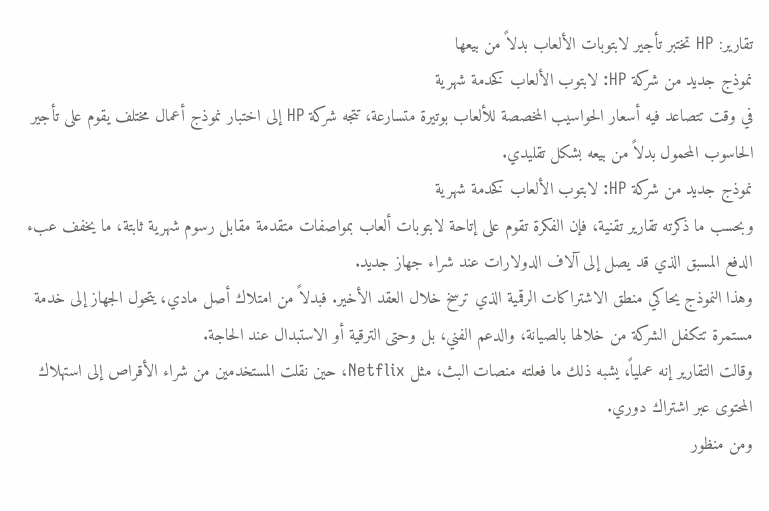تقارير: HP تختبر تأجير لابتوبات الألعاب بدلاً من بيعها
نموذج جديد من شركة HP: لابتوب الألعاب كخدمة شهرية
في وقت تتصاعد فيه أسعار الحواسيب المخصصة للألعاب بوتيرة متسارعة، تتجه شركة HP إلى اختبار نموذج أعمال مختلف يقوم على تأجير الحاسوب المحمول بدلاً من بيعه بشكل تقليدي.
نموذج جديد من شركة HP: لابتوب الألعاب كخدمة شهرية
وبحسب ما ذكرته تقارير تقنية، فإن الفكرة تقوم على إتاحة لابتوبات ألعاب بمواصفات متقدمة مقابل رسوم شهرية ثابتة، ما يخفف عبء الدفع المسبق الذي قد يصل إلى آلاف الدولارات عند شراء جهاز جديد.
وهذا النموذج يحاكي منطق الاشتراكات الرقمية الذي ترسخ خلال العقد الأخير. فبدلاً من امتلاك أصل مادي، يتحول الجهاز إلى خدمة مستمرة تتكفل الشركة من خلالها بالصيانة، والدعم الفني، بل وحتى الترقية أو الاستبدال عند الحاجة.
وقالت التقارير إنه عملياً، يشبه ذلك ما فعلته منصات البث، مثل Netflix، حين نقلت المستخدمين من شراء الأقراص إلى استهلاك المحتوى عبر اشتراك دوري.
ومن منظور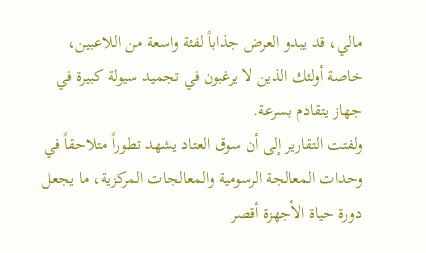مالي، قد يبدو العرض جذاباً لفئة واسعة من اللاعبين، خاصة أولئك الذين لا يرغبون في تجميد سيولة كبيرة في جهاز يتقادم بسرعة.
ولفتت التقارير إلى أن سوق العتاد يشهد تطوراً متلاحقاً في وحدات المعالجة الرسومية والمعالجات المركزية، ما يجعل دورة حياة الأجهزة أقصر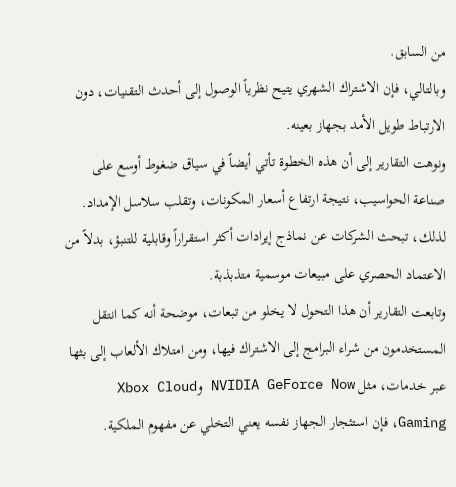من السابق.
وبالتالي، فإن الاشتراك الشهري يتيح نظرياً الوصول إلى أحدث التقنيات، دون الارتباط طويل الأمد بجهاز بعينه.
ونوهت التقارير إلى أن هذه الخطوة تأتي أيضاً في سياق ضغوط أوسع على صناعة الحواسيب، نتيجة ارتفاع أسعار المكونات، وتقلب سلاسل الإمداد.
لذلك، تبحث الشركات عن نماذج إيرادات أكثر استقراراً وقابلية للتنبؤ، بدلاً من الاعتماد الحصري على مبيعات موسمية متذبذبة.
وتابعت التقارير أن هذا التحول لا يخلو من تبعات، موضحة أنه كما انتقل المستخدمون من شراء البرامج إلى الاشتراك فيها، ومن امتلاك الألعاب إلى بثها عبر خدمات، مثل NVIDIA GeForce Now وXbox Cloud Gaming، فإن استئجار الجهاز نفسه يعني التخلي عن مفهوم الملكية.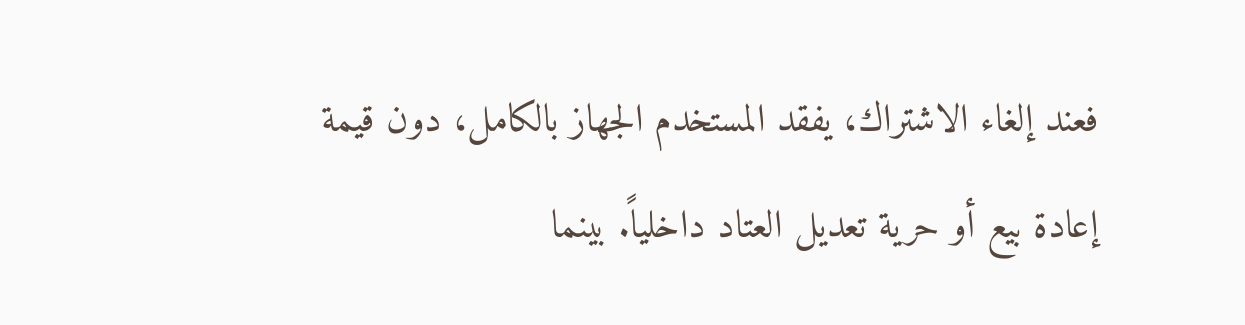فعند إلغاء الاشتراك، يفقد المستخدم الجهاز بالكامل، دون قيمة إعادة بيع أو حرية تعديل العتاد داخلياً. بينما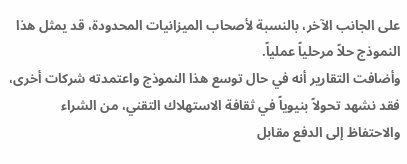على الجانب الآخر، بالنسبة لأصحاب الميزانيات المحدودة، قد يمثل هذا النموذج حلاً مرحلياً عملياً.
وأضافت التقارير أنه في حال توسع هذا النموذج واعتمدته شركات أخرى، فقد نشهد تحولاً بنيوياً في ثقافة الاستهلاك التقني، من الشراء والاحتفاظ إلى الدفع مقابل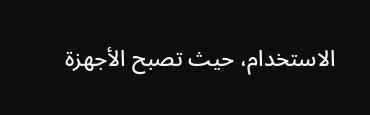الاستخدام، حيث تصبح الأجهزة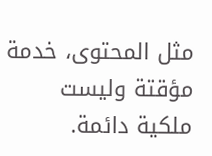مثل المحتوى، خدمة مؤقتة وليست ملكية دائمة.